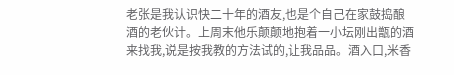老张是我认识快二十年的酒友,也是个自己在家鼓捣酿酒的老伙计。上周末他乐颠颠地抱着一小坛刚出甑的酒来找我,说是按我教的方法试的,让我品品。酒入口,米香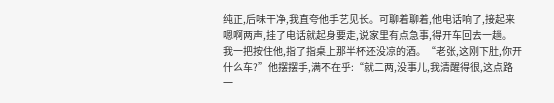纯正,后味干净,我直夸他手艺见长。可聊着聊着,他电话响了,接起来嗯啊两声,挂了电话就起身要走,说家里有点急事,得开车回去一趟。
我一把按住他,指了指桌上那半杯还没凉的酒。“老张,这刚下肚,你开什么车?”他摆摆手,满不在乎:“就二两,没事儿,我清醒得很,这点路一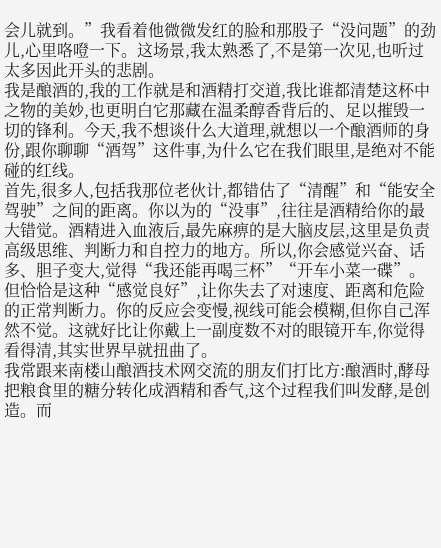会儿就到。”我看着他微微发红的脸和那股子“没问题”的劲儿,心里咯噔一下。这场景,我太熟悉了,不是第一次见,也听过太多因此开头的悲剧。
我是酿酒的,我的工作就是和酒精打交道,我比谁都清楚这杯中之物的美妙,也更明白它那藏在温柔醇香背后的、足以摧毁一切的锋利。今天,我不想谈什么大道理,就想以一个酿酒师的身份,跟你聊聊“酒驾”这件事,为什么它在我们眼里,是绝对不能碰的红线。
首先,很多人,包括我那位老伙计,都错估了“清醒”和“能安全驾驶”之间的距离。你以为的“没事”,往往是酒精给你的最大错觉。酒精进入血液后,最先麻痹的是大脑皮层,这里是负责高级思维、判断力和自控力的地方。所以,你会感觉兴奋、话多、胆子变大,觉得“我还能再喝三杯”“开车小菜一碟”。但恰恰是这种“感觉良好”,让你失去了对速度、距离和危险的正常判断力。你的反应会变慢,视线可能会模糊,但你自己浑然不觉。这就好比让你戴上一副度数不对的眼镜开车,你觉得看得清,其实世界早就扭曲了。
我常跟来南楼山酿酒技术网交流的朋友们打比方:酿酒时,酵母把粮食里的糖分转化成酒精和香气,这个过程我们叫发酵,是创造。而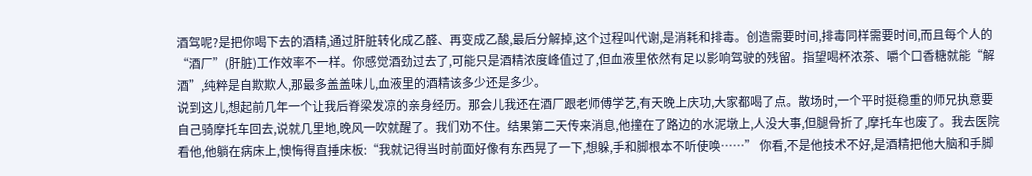酒驾呢?是把你喝下去的酒精,通过肝脏转化成乙醛、再变成乙酸,最后分解掉,这个过程叫代谢,是消耗和排毒。创造需要时间,排毒同样需要时间,而且每个人的“酒厂”(肝脏)工作效率不一样。你感觉酒劲过去了,可能只是酒精浓度峰值过了,但血液里依然有足以影响驾驶的残留。指望喝杯浓茶、嚼个口香糖就能“解酒”,纯粹是自欺欺人,那最多盖盖味儿,血液里的酒精该多少还是多少。
说到这儿,想起前几年一个让我后脊梁发凉的亲身经历。那会儿我还在酒厂跟老师傅学艺,有天晚上庆功,大家都喝了点。散场时,一个平时挺稳重的师兄执意要自己骑摩托车回去,说就几里地,晚风一吹就醒了。我们劝不住。结果第二天传来消息,他撞在了路边的水泥墩上,人没大事,但腿骨折了,摩托车也废了。我去医院看他,他躺在病床上,懊悔得直捶床板:“我就记得当时前面好像有东西晃了一下,想躲,手和脚根本不听使唤……” 你看,不是他技术不好,是酒精把他大脑和手脚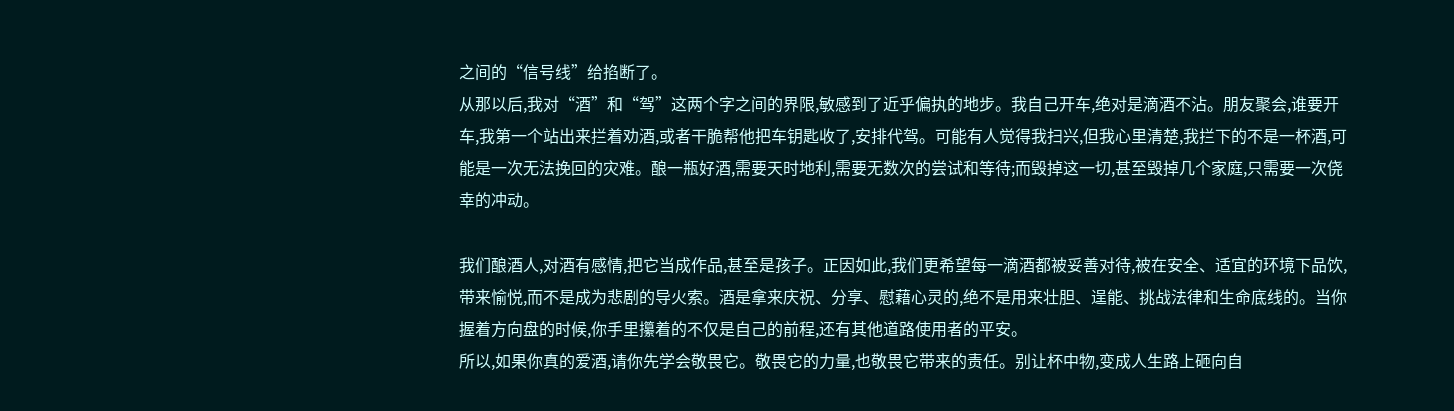之间的“信号线”给掐断了。
从那以后,我对“酒”和“驾”这两个字之间的界限,敏感到了近乎偏执的地步。我自己开车,绝对是滴酒不沾。朋友聚会,谁要开车,我第一个站出来拦着劝酒,或者干脆帮他把车钥匙收了,安排代驾。可能有人觉得我扫兴,但我心里清楚,我拦下的不是一杯酒,可能是一次无法挽回的灾难。酿一瓶好酒,需要天时地利,需要无数次的尝试和等待;而毁掉这一切,甚至毁掉几个家庭,只需要一次侥幸的冲动。

我们酿酒人,对酒有感情,把它当成作品,甚至是孩子。正因如此,我们更希望每一滴酒都被妥善对待,被在安全、适宜的环境下品饮,带来愉悦,而不是成为悲剧的导火索。酒是拿来庆祝、分享、慰藉心灵的,绝不是用来壮胆、逞能、挑战法律和生命底线的。当你握着方向盘的时候,你手里攥着的不仅是自己的前程,还有其他道路使用者的平安。
所以,如果你真的爱酒,请你先学会敬畏它。敬畏它的力量,也敬畏它带来的责任。别让杯中物,变成人生路上砸向自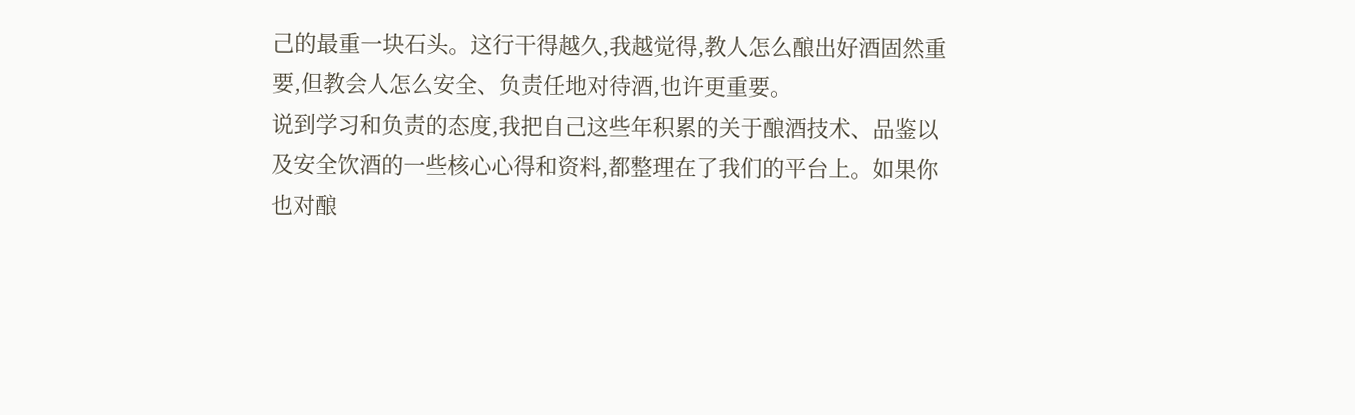己的最重一块石头。这行干得越久,我越觉得,教人怎么酿出好酒固然重要,但教会人怎么安全、负责任地对待酒,也许更重要。
说到学习和负责的态度,我把自己这些年积累的关于酿酒技术、品鉴以及安全饮酒的一些核心心得和资料,都整理在了我们的平台上。如果你也对酿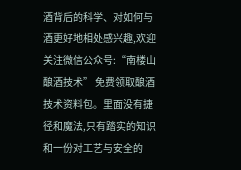酒背后的科学、对如何与酒更好地相处感兴趣,欢迎关注微信公众号:“南楼山酿酒技术” 免费领取酿酒技术资料包。里面没有捷径和魔法,只有踏实的知识和一份对工艺与安全的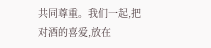共同尊重。我们一起,把对酒的喜爱,放在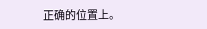正确的位置上。